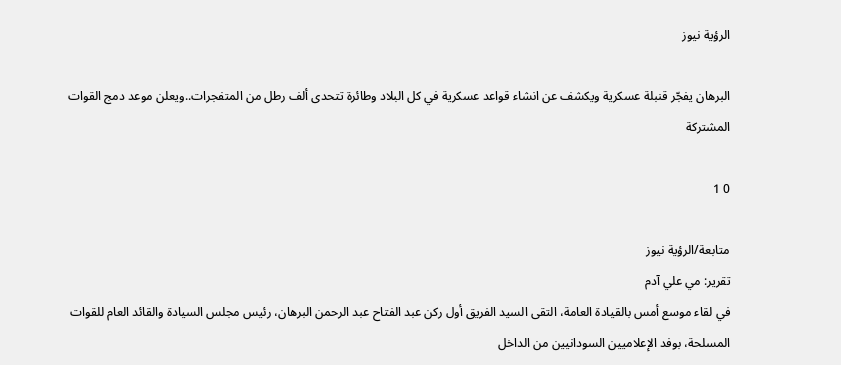الرؤية نيوز

البرهان يفجّر قنبلة عسكرية ويكشف عن انشاء قواعد عسكرية في كل البلاد وطائرة تتحدى ألف رطل من المتفجرات..ويعلن موعد دمج القوات المشتركة

0 1

متابعة/الرؤية نيوز
تقرير: مي علي آدم
في لقاء موسع أمس بالقيادة العامة، التقى السيد الفريق أول ركن عبد الفتاح عبد الرحمن البرهان، رئيس مجلس السيادة والقائد العام للقوات المسلحة، بوفد الإعلاميين السودانيين من الداخل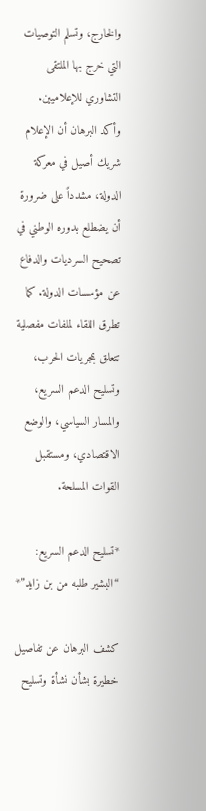والخارج، وتسلم التوصيات التي خرج بها الملتقى التشاوري للإعلاميين.
وأكد البرهان أن الإعلام شريك أصيل في معركة الدولة، مشدداً على ضرورة أن يضطلع بدوره الوطني في تصحيح السرديات والدفاع عن مؤسسات الدولة. كما تطرق اللقاء لملفات مفصلية تتعلق بمجريات الحرب، وتسليح الدعم السريع، والمسار السياسي، والوضع الاقتصادي، ومستقبل القوات المسلحة.

*تسليح الدعم السريع: “البشير طلبه من بن زايد”*

كشف البرهان عن تفاصيل خطيرة بشأن نشأة وتسليح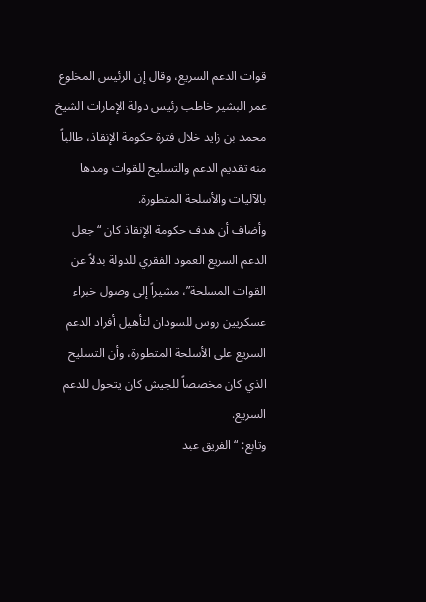قوات الدعم السريع، وقال إن الرئيس المخلوع عمر البشير خاطب رئيس دولة الإمارات الشيخ محمد بن زايد خلال فترة حكومة الإنقاذ، طالباً منه تقديم الدعم والتسليح للقوات ومدها بالآليات والأسلحة المتطورة.
وأضاف أن هدف حكومة الإنقاذ كان “جعل الدعم السريع العمود الفقري للدولة بدلاً عن القوات المسلحة”، مشيراً إلى وصول خبراء عسكريين روس للسودان لتأهيل أفراد الدعم السريع على الأسلحة المتطورة، وأن التسليح الذي كان مخصصاً للجيش كان يتحول للدعم السريع.
وتابع: “الفريق عبد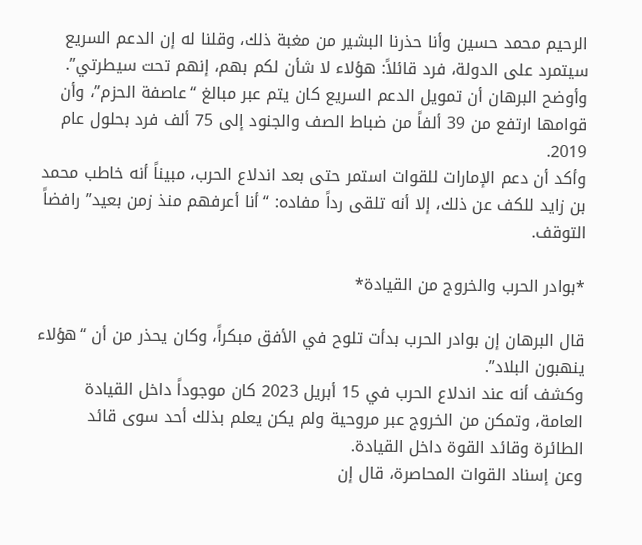الرحيم محمد حسين وأنا حذرنا البشير من مغبة ذلك، وقلنا له إن الدعم السريع سيتمرد على الدولة، فرد قائلاً: هؤلاء لا شأن لكم بهم، إنهم تحت سيطرتي”.
وأوضح البرهان أن تمويل الدعم السريع كان يتم عبر مبالغ “عاصفة الحزم”، وأن قوامها ارتفع من 39 ألفاً من ضباط الصف والجنود إلى 75 ألف فرد بحلول عام 2019.
وأكد أن دعم الإمارات للقوات استمر حتى بعد اندلاع الحرب، مبيناً أنه خاطب محمد بن زايد للكف عن ذلك، إلا أنه تلقى رداً مفاده: “أنا أعرفهم منذ زمن بعيد” رافضاً التوقف.

*بوادر الحرب والخروج من القيادة*

قال البرهان إن بوادر الحرب بدأت تلوح في الأفق مبكراً، وكان يحذر من أن “هؤلاء ينهبون البلاد”.
وكشف أنه عند اندلاع الحرب في 15 أبريل 2023 كان موجوداً داخل القيادة العامة، وتمكن من الخروج عبر مروحية ولم يكن يعلم بذلك أحد سوى قائد الطائرة وقائد القوة داخل القيادة.
وعن إسناد القوات المحاصرة، قال إن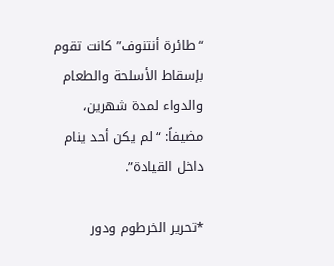“طائرة أنتنوف” كانت تقوم بإسقاط الأسلحة والطعام والدواء لمدة شهرين، مضيفاً: “لم يكن أحد ينام داخل القيادة”.

*تحرير الخرطوم ودور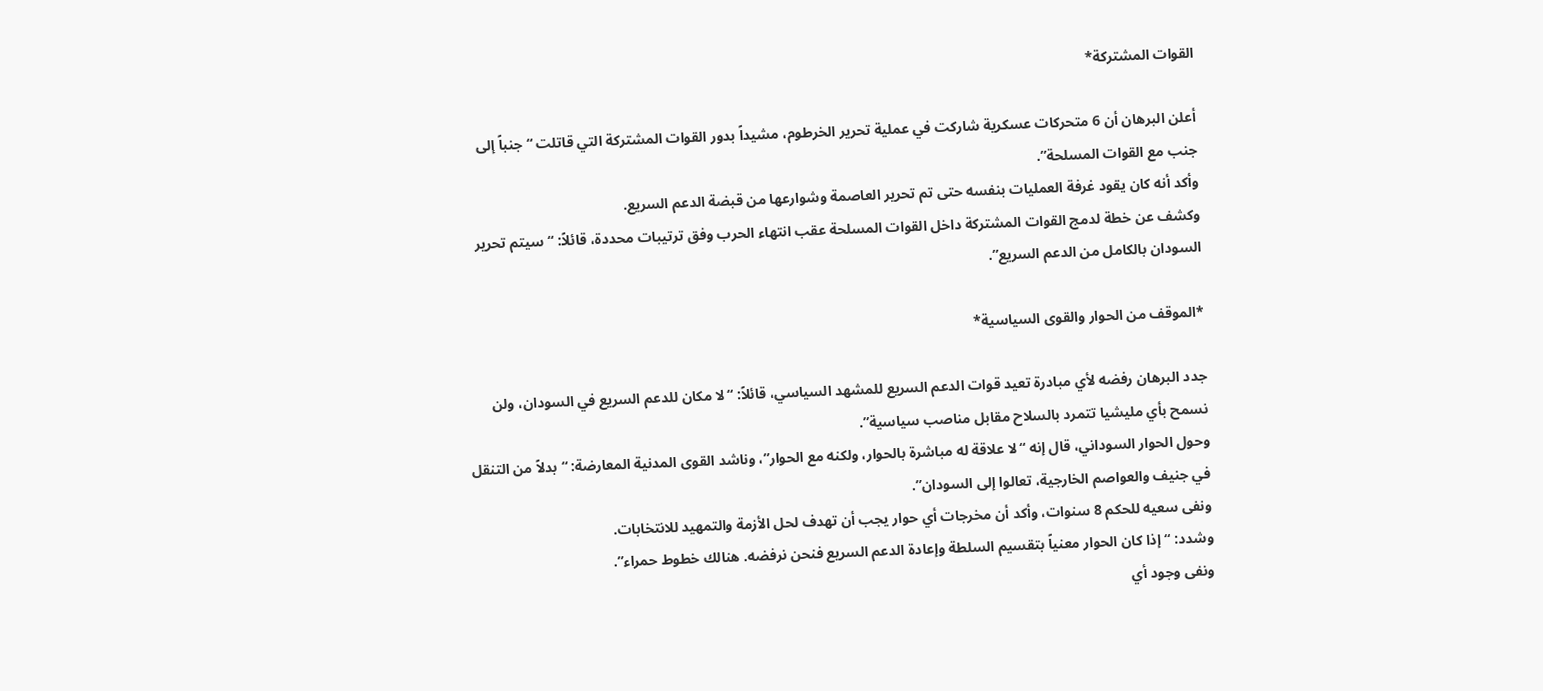القوات المشتركة*

أعلن البرهان أن 6 متحركات عسكرية شاركت في عملية تحرير الخرطوم، مشيداً بدور القوات المشتركة التي قاتلت “جنباً إلى جنب مع القوات المسلحة”.
وأكد أنه كان يقود غرفة العمليات بنفسه حتى تم تحرير العاصمة وشوارعها من قبضة الدعم السريع.
وكشف عن خطة لدمج القوات المشتركة داخل القوات المسلحة عقب انتهاء الحرب وفق ترتيبات محددة، قائلاً: “سيتم تحرير السودان بالكامل من الدعم السريع”.

*الموقف من الحوار والقوى السياسية*

جدد البرهان رفضه لأي مبادرة تعيد قوات الدعم السريع للمشهد السياسي، قائلاً: “لا مكان للدعم السريع في السودان، ولن نسمح بأي مليشيا تتمرد بالسلاح مقابل مناصب سياسية”.
وحول الحوار السوداني، قال إنه “لا علاقة له مباشرة بالحوار، ولكنه مع الحوار”، وناشد القوى المدنية المعارضة: “بدلاً من التنقل في جنيف والعواصم الخارجية، تعالوا إلى السودان”.
ونفى سعيه للحكم 8 سنوات، وأكد أن مخرجات أي حوار يجب أن تهدف لحل الأزمة والتمهيد للانتخابات.
وشدد: “إذا كان الحوار معنياً بتقسيم السلطة وإعادة الدعم السريع فنحن نرفضه. هنالك خطوط حمراء”.
ونفى وجود أي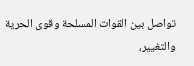تواصل بين القوات المسلحة وقوى الحرية والتغيير،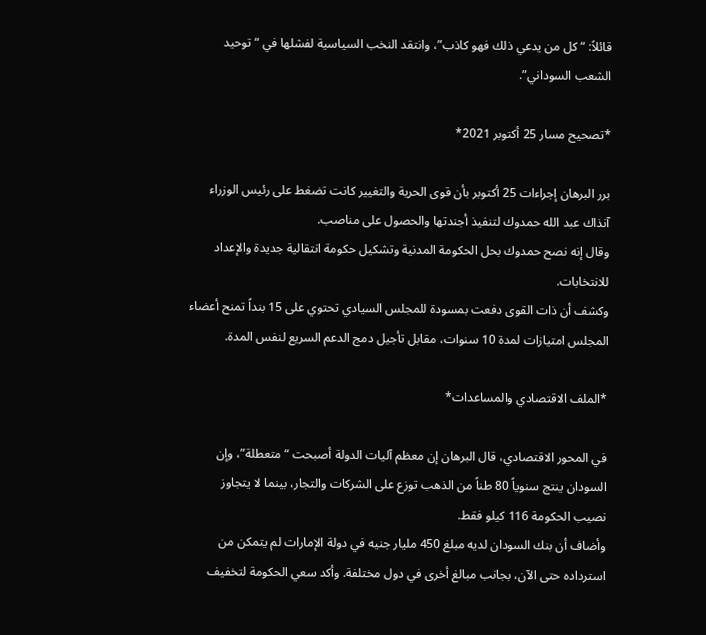قائلاً: “كل من يدعي ذلك فهو كاذب”، وانتقد النخب السياسية لفشلها في “توحيد الشعب السوداني”.

*تصحيح مسار 25 أكتوبر 2021*

برر البرهان إجراءات 25 أكتوبر بأن قوى الحرية والتغيير كانت تضغط على رئيس الوزراء آنذاك عبد الله حمدوك لتنفيذ أجندتها والحصول على مناصب.
وقال إنه نصح حمدوك بحل الحكومة المدنية وتشكيل حكومة انتقالية جديدة والإعداد للانتخابات.
وكشف أن ذات القوى دفعت بمسودة للمجلس السيادي تحتوي على 15 بنداً تمنح أعضاء المجلس امتيازات لمدة 10 سنوات، مقابل تأجيل دمج الدعم السريع لنفس المدة.

*الملف الاقتصادي والمساعدات*

في المحور الاقتصادي، قال البرهان إن معظم آليات الدولة أصبحت “متعطلة”، وإن السودان ينتج سنوياً 80 طناً من الذهب توزع على الشركات والتجار، بينما لا يتجاوز نصيب الحكومة 116 كيلو فقط.
وأضاف أن بنك السودان لديه مبلغ 450 مليار جنيه في دولة الإمارات لم يتمكن من استرداده حتى الآن، بجانب مبالغ أخرى في دول مختلفة. وأكد سعي الحكومة لتخفيف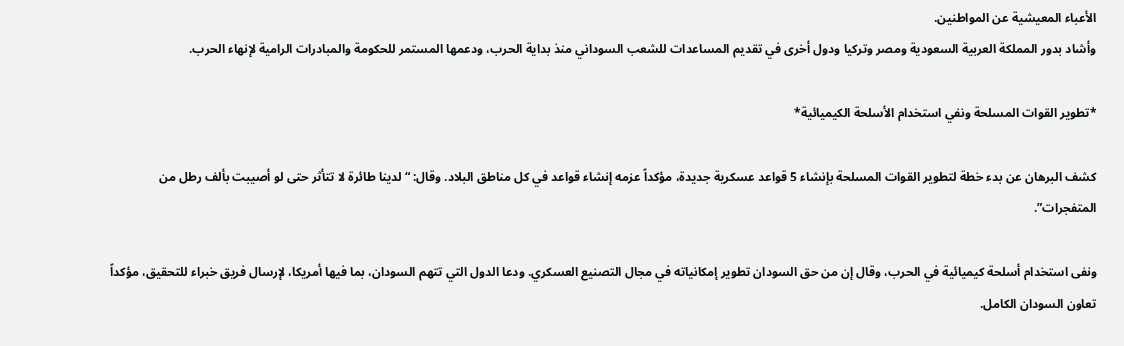الأعباء المعيشية عن المواطنين.
وأشاد بدور المملكة العربية السعودية ومصر وتركيا ودول أخرى في تقديم المساعدات للشعب السوداني منذ بداية الحرب، ودعمها المستمر للحكومة والمبادرات الرامية لإنهاء الحرب.

*تطوير القوات المسلحة ونفي استخدام الأسلحة الكيميائية*

كشف البرهان عن بدء خطة لتطوير القوات المسلحة بإنشاء 5 قواعد عسكرية جديدة، مؤكداً عزمه إنشاء قواعد في كل مناطق البلاد. وقال: “لدينا طائرة لا تتأثر حتى لو أصيبت بألف رطل من المتفجرات”.

ونفى استخدام أسلحة كيميائية في الحرب، وقال إن من حق السودان تطوير إمكانياته في مجال التصنيع العسكري. ودعا الدول التي تتهم السودان، بما فيها أمريكا، لإرسال فريق خبراء للتحقيق، مؤكداً تعاون السودان الكامل.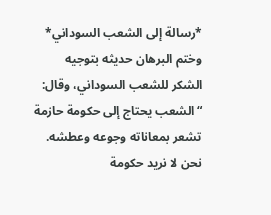*رسالة إلى الشعب السوداني*
وختم البرهان حديثه بتوجيه الشكر للشعب السوداني، وقال: “الشعب يحتاج إلى حكومة حازمة تشعر بمعاناته وجوعه وعطشه. نحن لا نريد حكومة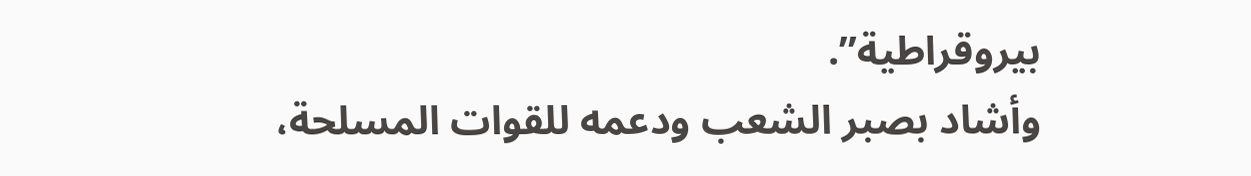بيروقراطية”.
وأشاد بصبر الشعب ودعمه للقوات المسلحة،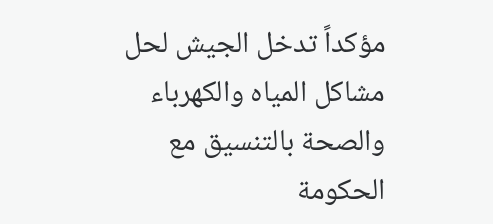مؤكداً تدخل الجيش لحل مشاكل المياه والكهرباء والصحة بالتنسيق مع الحكومة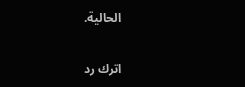الحالية.

اترك رد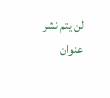لن يتم نشر عنوان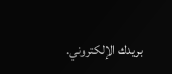بريدك الإلكتروني.